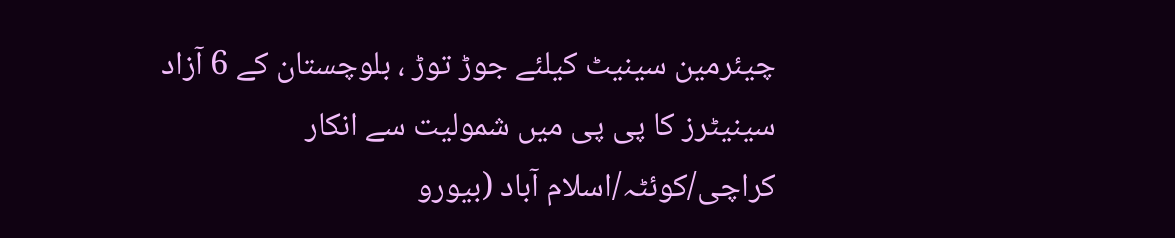چیئرمین سینیٹ کیلئے جوڑ توڑ ، بلوچستان کے 6 آزاد سینیٹرز کا پی پی میں شمولیت سے انکار
کراچی/کوئٹہ/اسلام آباد (بیورو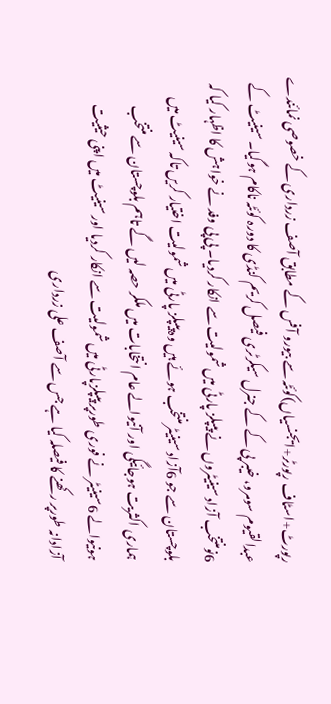رپورٹ+اسٹاف رپورٹر+ایجنسیاں)کوئٹہ سے بیورو آفس کے مطابق آصف زرداری کے خصوصی نمائندے عبدالقیوم سومرو، خیبر پی کے کے جنرل سیکرٹری فیصل کریم کنڈی کا دورہ کوئٹہ ناکام ہوگیا۔ سینیٹ کے 6نومنتخب آزاد سینیٹروں نے پیپلز پارٹی میں شمولیت سے انکار کردیا۔ پی پی وفد نے خواہش کا اظہار کیا کہ بلوچستان سے جو 6آزاد سینیٹر منتخب ہوئے ہیں وہ پیپلز پارٹی میں شمولیت اختیار کریں تاکہ سینیٹ میں ہماری اکثریت ہوجائیگی اور آنیوالے عام انتخابات میں ملکر حصہ لیں گے تاہم بلوچستان سے منتخب ہونیوالے 6سینیٹر نے فوری طورپر پیپلزپارٹی میں شمولیت سے انکار کردیا اور سینیٹ میں اپنی حیثیت آزادانہ طورپر رکھنے کا فیصلہ کیا ہے جس سے آصف علی زرداری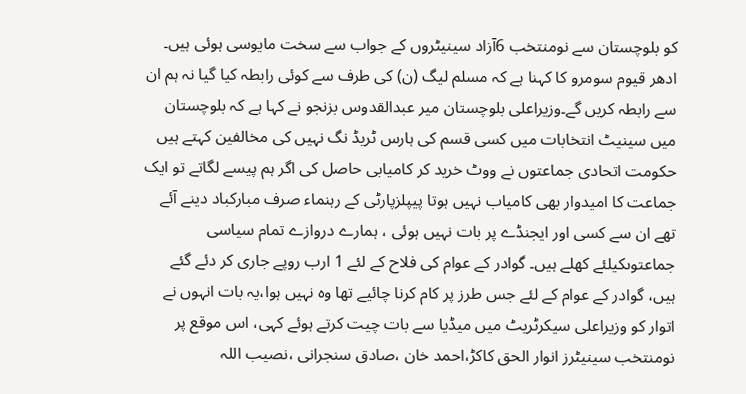کو بلوچستان سے نومنتخب 6آزاد سینیٹروں کے جواب سے سخت مایوسی ہوئی ہیں۔ ادھر قیوم سومرو کا کہنا ہے کہ مسلم لیگ (ن) کی طرف سے کوئی رابطہ کیا گیا نہ ہم ان سے رابطہ کریں گے۔وزیراعلی بلوچستان میر عبدالقدوس بزنجو نے کہا ہے کہ بلوچستان میں سینیٹ انتخابات میں کسی قسم کی ہارس ٹریڈ نگ نہیں کی مخالفین کہتے ہیں حکومت اتحادی جماعتوں نے ووٹ خرید کر کامیابی حاصل کی اگر ہم پیسے لگاتے تو ایک جماعت کا امیدوار بھی کامیاب نہیں ہوتا پیپلزپارٹی کے رہنماء صرف مبارکباد دینے آئے تھے ان سے کسی اور ایجنڈے پر بات نہیں ہوئی ، ہمارے دروازے تمام سیاسی جماعتوںکیلئے کھلے ہیں۔ گوادر کے عوام کی فلاح کے لئے 1 ارب روپے جاری کر دئے گئے ہیں، گوادر کے عوام کے لئے جس طرز پر کام کرنا چائیے تھا وہ نہیں ہوا،یہ بات انہوں نے اتوار کو وزیراعلی سیکرٹریٹ میں میڈیا سے بات چیت کرتے ہوئے کہی، اس موقع پر نومنتخب سینیٹرز انوار الحق کاکڑ،احمد خان ،صادق سنجرانی ،نصیب اللہ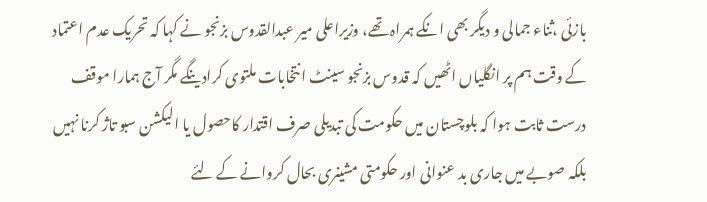بازئی ،ثناء جمالی و دیگر بھی انکے ہمراہ تھے، وزیراعلی میر عبدالقدوس بزنجو نے کہا کہ تحریک عدم اعتماد کے وقت ہم پر انگلیاں اٹھیں کہ قدوس بزنجو سینٹ انتخابات ملتوی کرادینگے مگر آج ہمارا موقف درست ثابت ہوا کہ بلوچستان میں حکومت کی تبدیلی صرف اقتدار کاحصول یا الیکشن سبو تاژ کرنا نہیں بلکہ صوبے میں جاری بد عنوانی اور حکومتی مشینری بحال کروانے کے لئے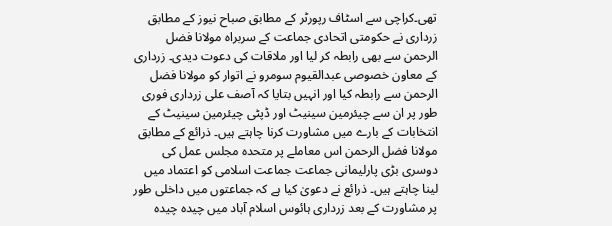تھی۔کراچی سے اسٹاف رپورٹر کے مطابق صباح نیوز کے مطابق زرداری نے حکومتی اتحادی جماعت کے سربراہ مولانا فضل الرحمن سے بھی رابطہ کر لیا اور ملاقات کی دعوت دیدی۔ زرداری کے معاون خصوصی عبدالقیوم سومرو نے اتوار کو مولانا فضل الرحمن سے رابطہ کیا اور انہیں بتایا کہ آصف علی زرداری فوری طور پر ان سے چیئرمین سینیٹ اور ڈپٹی چیئرمین سینیٹ کے انتخابات کے بارے میں مشاورت کرنا چاہتے ہیں۔ ذرائع کے مطابق مولانا فضل الرحمن اس معاملے پر متحدہ مجلس عمل کی دوسری بڑی پارلیمانی جماعت جماعت اسلامی کو اعتماد میں لینا چاہتے ہیں۔ ذرائع نے دعویٰ کیا ہے کہ جماعتوں میں داخلی طور پر مشاورت کے بعد زرداری ہائوس اسلام آباد میں چیدہ چیدہ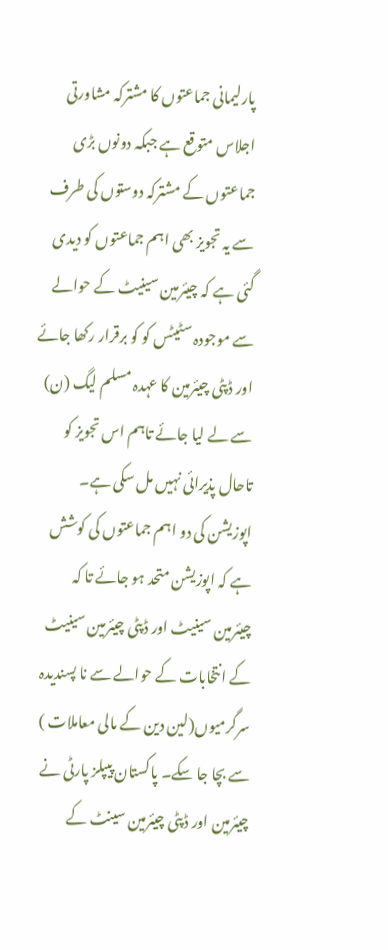پارلیمانی جماعتوں کا مشترکہ مشاورتی اجلاس متوقع ہے جبکہ دونوں بڑی جماعتوں کے مشترکہ دوستوں کی طرف سے یہ تجویز بھی اہم جماعتوں کو دیدی گئی ہے کہ چیئرمین سینیٹ کے حوالے سے موجودہ سٹیٹس کو کو برقرار رکھا جائے اور ڈپٹی چیئرمین کا عہدہ مسلم لیگ (ن) سے لے لیا جائے تاہم اس تجویز کو تاحال پذیرائی نہیں مل سکی ہے۔ اپوزیشن کی دو اہم جماعتوں کی کوشش ہے کہ اپوزیشن متحد ہو جائے تا کہ چیئرمین سینیٹ اور ڈپٹی چیئرمین سینیٹ کے انتخابات کے حوالے سے نا پسندیدہ سرگرمیوں(لین دین کے مالی معاملات ) سے بچا جا سکے۔ پاکستان پیپلز پارٹی نے چیئرمین اور ڈپٹی چیئرمین سینٹ کے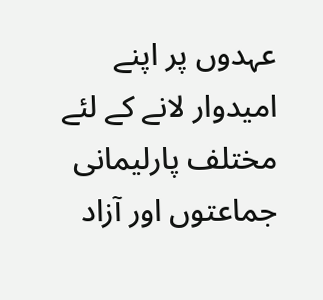عہدوں پر اپنے امیدوار لانے کے لئے مختلف پارلیمانی جماعتوں اور آزاد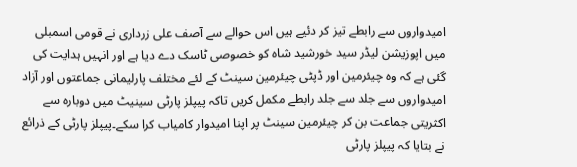امیدواروں سے رابطے تیز کر دئیے ہیں اس حوالے سے آصف علی زرداری نے قومی اسمبلی میں اپوزیشن لیڈر سید خورشید شاہ کو خصوصی ٹاسک دے دیا ہے اور انہیں ہدایت کی گئی ہے کہ وہ چیئرمین اور ڈپٹی چیئرمین سینٹ کے لئے مختلف پارلیمانی جماعتوں اور آزاد امیدواروں سے جلد سے جلد رابطے مکمل کریں تاکہ پیپلز پارٹی سینیٹ میں دوبارہ سے اکثریتی جماعت بن کر چیئرمین سینٹ پر اپنا امیدوار کامیاب کرا سکے۔پیپلز پارٹی کے ذرائع نے بتایا کہ پیپلز پارٹی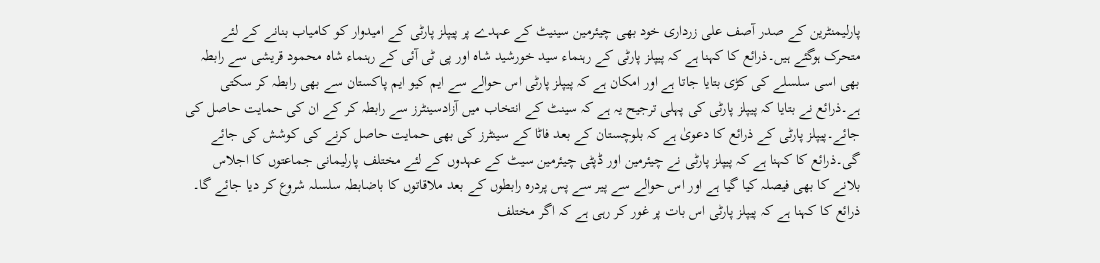پارلیمنٹرین کے صدر آصف علی زرداری خود بھی چیئرمین سینیٹ کے عہدے پر پیپلز پارٹی کے امیدوار کو کامیاب بنانے کے لئے متحرک ہوگئے ہیں۔ذرائع کا کہنا ہے کہ پیپلز پارٹی کے رہنماء سید خورشید شاہ اور پی ٹی آئی کے رہنماء شاہ محمود قریشی سے رابطہ بھی اسی سلسلے کی کڑی بتایا جاتا ہے اور امکان ہے کہ پیپلز پارٹی اس حوالے سے ایم کیو ایم پاکستان سے بھی رابطہ کر سکتی ہے۔ذرائع نے بتایا کہ پیپلز پارٹی کی پہلی ترجیح یہ ہے کہ سینٹ کے انتخاب میں آزادسینٹرز سے رابطہ کر کے ان کی حمایت حاصل کی جائے۔پیپلز پارٹی کے ذرائع کا دعویٰ ہے کہ بلوچستان کے بعد فاٹا کے سینٹرز کی بھی حمایت حاصل کرنے کی کوشش کی جائے گی۔ذرائع کا کہنا ہے کہ پیپلز پارٹی نے چیئرمین اور ڈپٹی چیئرمین سیٹ کے عہدوں کے لئے مختلف پارلیمانی جماعتوں کا اجلاس بلانے کا بھی فیصلہ کیا گیا ہے اور اس حوالے سے پیر سے پس پردرہ رابطوں کے بعد ملاقاتوں کا باضابطہ سلسلہ شروع کر دیا جائے گا۔ ذرائع کا کہنا ہے کہ پیپلز پارٹی اس بات پر غور کر رہی ہے کہ اگر مختلف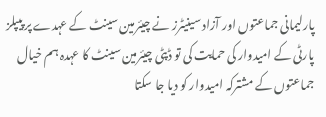پارلیمانی جماعتوں اور آزاد سینیٹرز نے چیئرمین سینٹ کے عہدے پر پیپلز پارٹی کے امیدوار کی حمایت کی تو ڈپٹی چیئرمین سینٹ کا عہدہ ہم خیال جماعتوں کے مشترکہ امیدوار کو دیا جا سکتا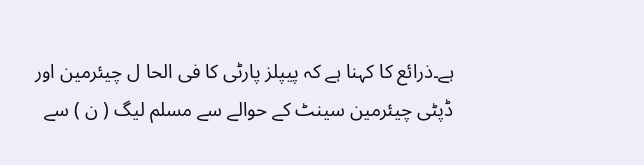ہے۔ذرائع کا کہنا ہے کہ پیپلز پارٹی کا فی الحا ل چیئرمین اور ڈپٹی چیئرمین سینٹ کے حوالے سے مسلم لیگ ( ن ) سے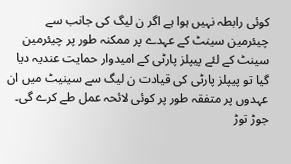کوئی رابطہ نہیں ہوا ہے اگر ن لیگ کی جانب سے چیئرمین سینٹ کے عہدے پر ممکنہ طور پر چیئرمین سینٹ کے لئے پیپلز پارٹی کے امیدوار حمایت عندیہ دیا گیا تو پیپلز پارٹی کی قیادت ن لیگ سے سینیٹ میں ان عہدوں پر متفقہ طور پر کوئی لائحہ عمل طے کرے گی۔
جوڑ توڑ